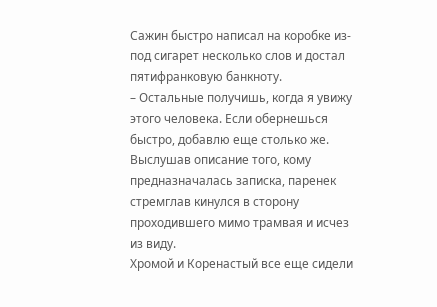Сажин быстро написал на коробке из-под сигарет несколько слов и достал пятифранковую банкноту.
– Остальные получишь, когда я увижу этого человека. Если обернешься быстро, добавлю еще столько же.
Выслушав описание того, кому предназначалась записка, паренек стремглав кинулся в сторону проходившего мимо трамвая и исчез из виду.
Хромой и Коренастый все еще сидели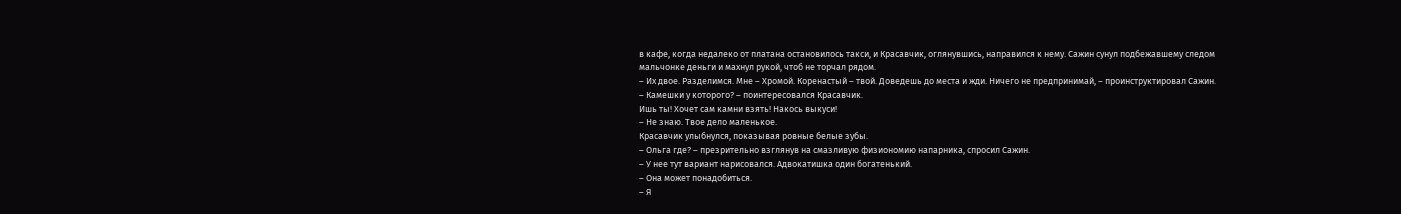в кафе, когда недалеко от платана остановилось такси, и Красавчик, оглянувшись, направился к нему. Сажин сунул подбежавшему следом мальчонке деньги и махнул рукой, чтоб не торчал рядом.
– Их двое. Разделимся. Мне – Хромой. Коренастый – твой. Доведешь до места и жди. Ничего не предпринимай, – проинструктировал Сажин.
– Камешки у которого? – поинтересовался Красавчик.
Ишь ты! Хочет сам камни взять! Накось выкуси!
– Не знаю. Твое дело маленькое.
Красавчик улыбнулся, показывая ровные белые зубы.
– Ольга где? – презрительно взглянув на смазливую физиономию напарника, спросил Сажин.
– У нее тут вариант нарисовался. Адвокатишка один богатенький.
– Она может понадобиться.
– Я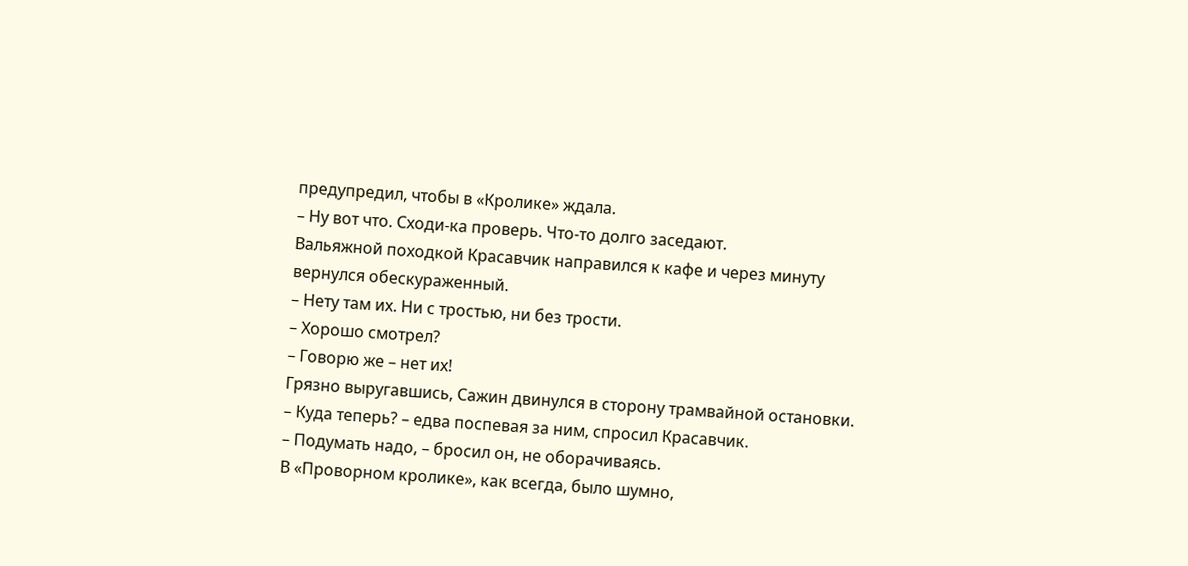предупредил, чтобы в «Кролике» ждала.
– Ну вот что. Сходи-ка проверь. Что-то долго заседают.
Вальяжной походкой Красавчик направился к кафе и через минуту вернулся обескураженный.
– Нету там их. Ни с тростью, ни без трости.
– Хорошо смотрел?
– Говорю же – нет их!
Грязно выругавшись, Сажин двинулся в сторону трамвайной остановки.
– Куда теперь? – едва поспевая за ним, спросил Красавчик.
– Подумать надо, – бросил он, не оборачиваясь.
В «Проворном кролике», как всегда, было шумно,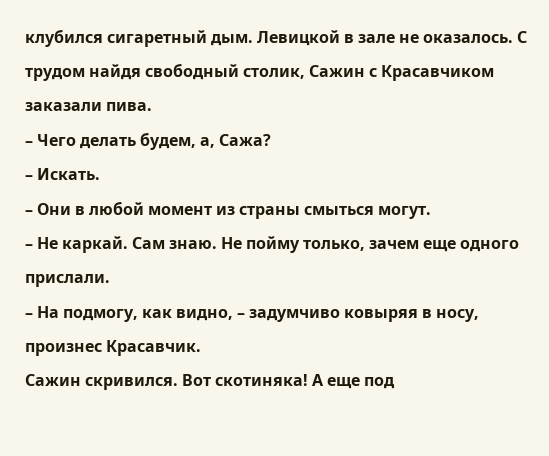клубился сигаретный дым. Левицкой в зале не оказалось. С трудом найдя свободный столик, Сажин с Красавчиком заказали пива.
– Чего делать будем, а, Сажа?
– Искать.
– Они в любой момент из страны смыться могут.
– Не каркай. Сам знаю. Не пойму только, зачем еще одного прислали.
– На подмогу, как видно, – задумчиво ковыряя в носу, произнес Красавчик.
Сажин скривился. Вот скотиняка! А еще под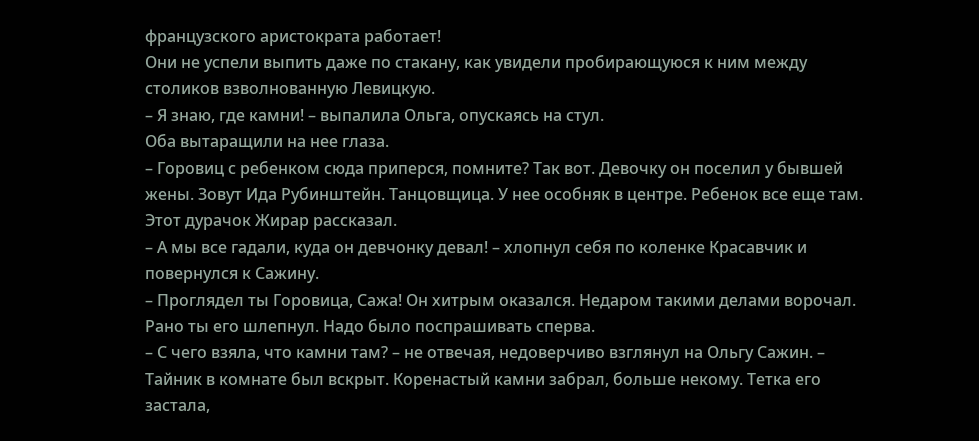французского аристократа работает!
Они не успели выпить даже по стакану, как увидели пробирающуюся к ним между столиков взволнованную Левицкую.
– Я знаю, где камни! – выпалила Ольга, опускаясь на стул.
Оба вытаращили на нее глаза.
– Горовиц с ребенком сюда приперся, помните? Так вот. Девочку он поселил у бывшей жены. Зовут Ида Рубинштейн. Танцовщица. У нее особняк в центре. Ребенок все еще там. Этот дурачок Жирар рассказал.
– А мы все гадали, куда он девчонку девал! – хлопнул себя по коленке Красавчик и повернулся к Сажину.
– Проглядел ты Горовица, Сажа! Он хитрым оказался. Недаром такими делами ворочал. Рано ты его шлепнул. Надо было поспрашивать сперва.
– С чего взяла, что камни там? – не отвечая, недоверчиво взглянул на Ольгу Сажин. – Тайник в комнате был вскрыт. Коренастый камни забрал, больше некому. Тетка его застала,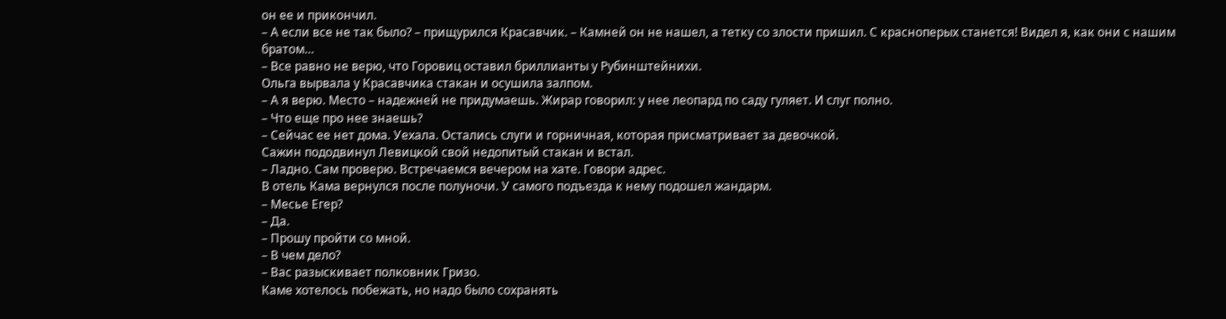он ее и прикончил.
– А если все не так было? – прищурился Красавчик. – Камней он не нашел, а тетку со злости пришил. С красноперых станется! Видел я, как они с нашим братом…
– Все равно не верю, что Горовиц оставил бриллианты у Рубинштейнихи.
Ольга вырвала у Красавчика стакан и осушила залпом.
– А я верю. Место – надежней не придумаешь. Жирар говорил: у нее леопард по саду гуляет. И слуг полно.
– Что еще про нее знаешь?
– Сейчас ее нет дома. Уехала. Остались слуги и горничная, которая присматривает за девочкой.
Сажин пододвинул Левицкой свой недопитый стакан и встал.
– Ладно. Сам проверю. Встречаемся вечером на хате. Говори адрес.
В отель Кама вернулся после полуночи. У самого подъезда к нему подошел жандарм.
– Месье Егер?
– Да.
– Прошу пройти со мной.
– В чем дело?
– Вас разыскивает полковник Гризо.
Каме хотелось побежать, но надо было сохранять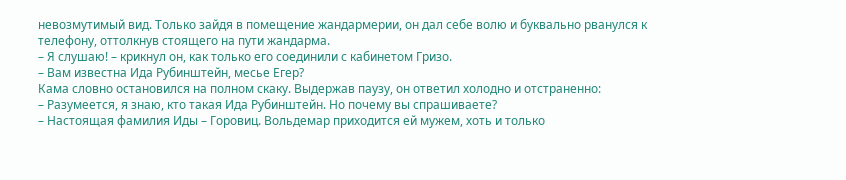невозмутимый вид. Только зайдя в помещение жандармерии, он дал себе волю и буквально рванулся к телефону, оттолкнув стоящего на пути жандарма.
– Я слушаю! – крикнул он, как только его соединили с кабинетом Гризо.
– Вам известна Ида Рубинштейн, месье Егер?
Кама словно остановился на полном скаку. Выдержав паузу, он ответил холодно и отстраненно:
– Разумеется, я знаю, кто такая Ида Рубинштейн. Но почему вы спрашиваете?
– Настоящая фамилия Иды – Горовиц. Вольдемар приходится ей мужем, хоть и только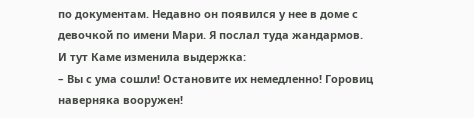по документам. Недавно он появился у нее в доме с девочкой по имени Мари. Я послал туда жандармов.
И тут Каме изменила выдержка:
– Вы с ума сошли! Остановите их немедленно! Горовиц наверняка вооружен!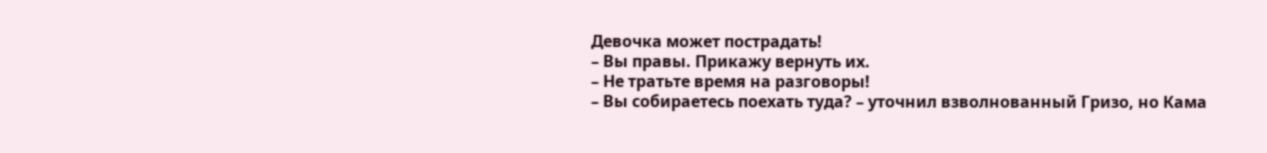Девочка может пострадать!
– Вы правы. Прикажу вернуть их.
– Не тратьте время на разговоры!
– Вы собираетесь поехать туда? – уточнил взволнованный Гризо, но Кама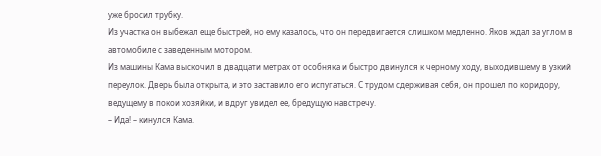уже бросил трубку.
Из участка он выбежал еще быстрей, но ему казалось, что он передвигается слишком медленно. Яков ждал за углом в автомобиле с заведенным мотором.
Из машины Кама выскочил в двадцати метрах от особняка и быстро двинулся к черному ходу, выходившему в узкий переулок. Дверь была открыта, и это заставило его испугаться. С трудом сдерживая себя, он прошел по коридору, ведущему в покои хозяйки, и вдруг увидел ее, бредущую навстречу.
– Ида! – кинулся Кама.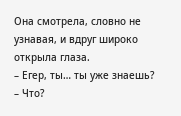Она смотрела, словно не узнавая, и вдруг широко открыла глаза.
– Егер, ты… ты уже знаешь?
– Что?